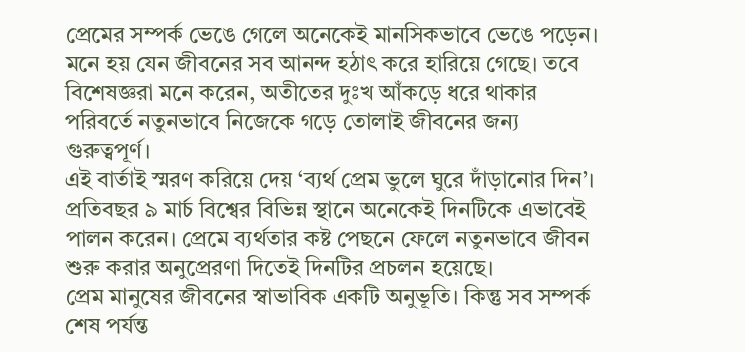প্রেমের সম্পর্ক ভেঙে গেলে অনেকেই মানসিকভাবে ভেঙে পড়েন। মনে হয় যেন জীবনের সব আনন্দ হঠাৎ করে হারিয়ে গেছে। তবে বিশেষজ্ঞরা মনে করেন, অতীতের দুঃখ আঁকড়ে ধরে থাকার পরিবর্তে নতুনভাবে নিজেকে গড়ে তোলাই জীবনের জন্য গুরুত্বপূর্ণ।
এই বার্তাই স্মরণ করিয়ে দেয় ‘ব্যর্থ প্রেম ভুলে ঘুরে দাঁড়ানোর দিন’। প্রতিবছর ৯ মার্চ বিশ্বের বিভিন্ন স্থানে অনেকেই দিনটিকে এভাবেই পালন করেন। প্রেমে ব্যর্থতার কষ্ট পেছনে ফেলে নতুনভাবে জীবন শুরু করার অনুপ্রেরণা দিতেই দিনটির প্রচলন হয়েছে।
প্রেম মানুষের জীবনের স্বাভাবিক একটি অনুভূতি। কিন্তু সব সম্পর্ক শেষ পর্যন্ত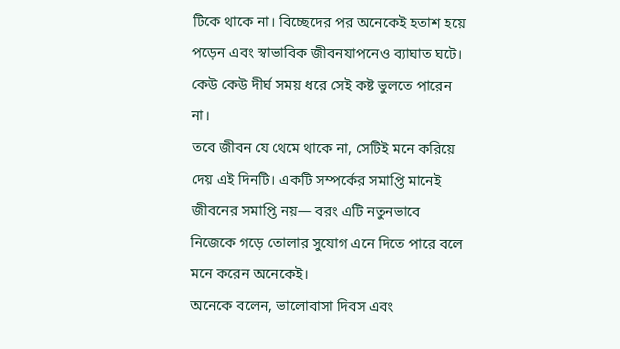টিকে থাকে না। বিচ্ছেদের পর অনেকেই হতাশ হয়ে পড়েন এবং স্বাভাবিক জীবনযাপনেও ব্যাঘাত ঘটে। কেউ কেউ দীর্ঘ সময় ধরে সেই কষ্ট ভুলতে পারেন না।
তবে জীবন যে থেমে থাকে না, সেটিই মনে করিয়ে দেয় এই দিনটি। একটি সম্পর্কের সমাপ্তি মানেই জীবনের সমাপ্তি নয়— বরং এটি নতুনভাবে নিজেকে গড়ে তোলার সুযোগ এনে দিতে পারে বলে মনে করেন অনেকেই।
অনেকে বলেন, ভালোবাসা দিবস এবং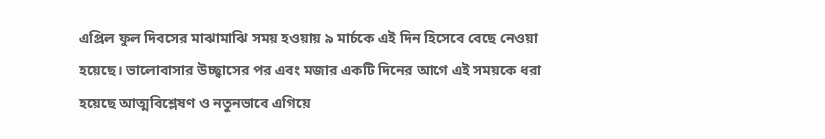এপ্রিল ফুল দিবসের মাঝামাঝি সময় হওয়ায় ৯ মার্চকে এই দিন হিসেবে বেছে নেওয়া হয়েছে। ভালোবাসার উচ্ছ্বাসের পর এবং মজার একটি দিনের আগে এই সময়কে ধরা হয়েছে আত্মবিশ্লেষণ ও নতুনভাবে এগিয়ে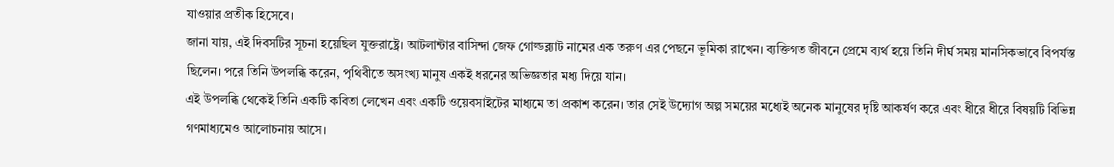যাওয়ার প্রতীক হিসেবে।
জানা যায়, এই দিবসটির সূচনা হয়েছিল যুক্তরাষ্ট্রে। আটলান্টার বাসিন্দা জেফ গোল্ডব্ল্যাট নামের এক তরুণ এর পেছনে ভূমিকা রাখেন। ব্যক্তিগত জীবনে প্রেমে ব্যর্থ হয়ে তিনি দীর্ঘ সময় মানসিকভাবে বিপর্যস্ত ছিলেন। পরে তিনি উপলব্ধি করেন, পৃথিবীতে অসংখ্য মানুষ একই ধরনের অভিজ্ঞতার মধ্য দিয়ে যান।
এই উপলব্ধি থেকেই তিনি একটি কবিতা লেখেন এবং একটি ওয়েবসাইটের মাধ্যমে তা প্রকাশ করেন। তার সেই উদ্যোগ অল্প সময়ের মধ্যেই অনেক মানুষের দৃষ্টি আকর্ষণ করে এবং ধীরে ধীরে বিষয়টি বিভিন্ন গণমাধ্যমেও আলোচনায় আসে।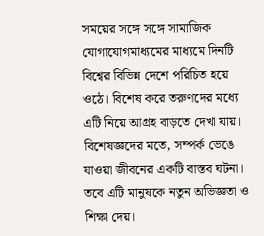সময়ের সঙ্গে সঙ্গে সামাজিক যোগাযোগমাধ্যমের মাধ্যমে দিনটি বিশ্বের বিভিন্ন দেশে পরিচিত হয়ে ওঠে। বিশেষ করে তরুণদের মধ্যে এটি নিয়ে আগ্রহ বাড়তে দেখা যায়।
বিশেষজ্ঞদের মতে, সম্পর্ক ভেঙে যাওয়া জীবনের একটি বাস্তব ঘটনা। তবে এটি মানুষকে নতুন অভিজ্ঞতা ও শিক্ষা দেয়।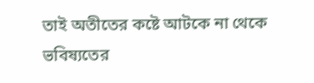তাই অতীতের কষ্টে আটকে না থেকে ভবিষ্যতের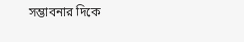সম্ভাবনার দিকে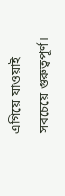এগিয়ে যাওয়াই সবচেয়ে গুরুত্বপূর্ণ।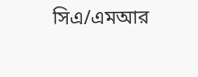সিএ/এমআর